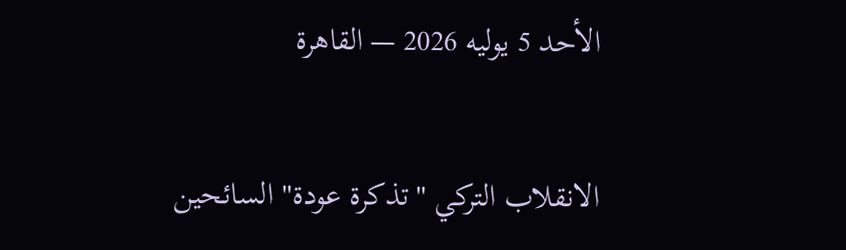الأحد 5 يوليه 2026 — القاهرة

الانقلاب التركي "تذكرة عودة" السائحين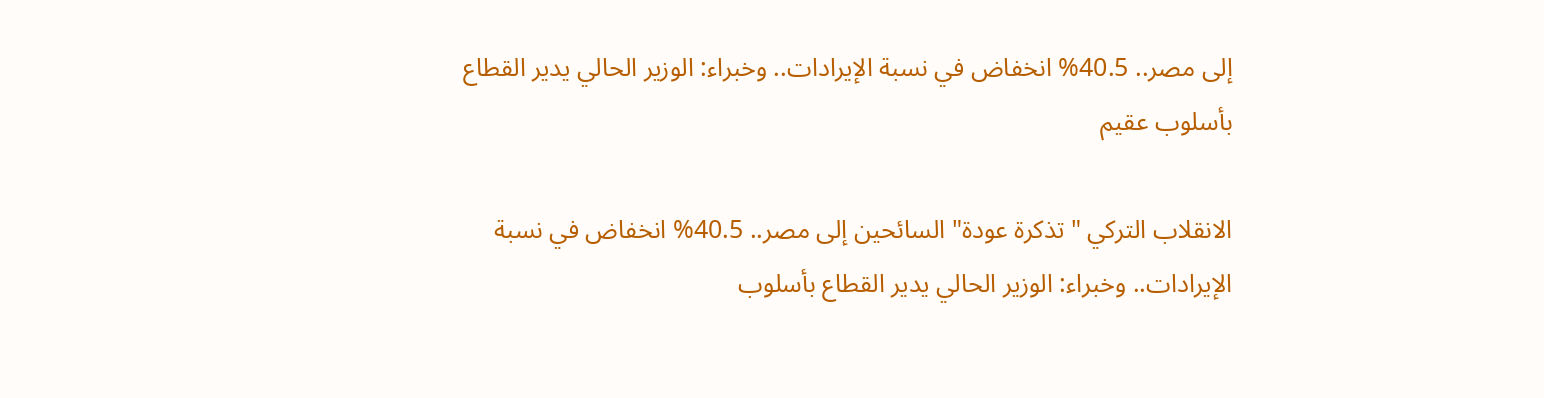إلى مصر.. 40.5% انخفاض في نسبة الإيرادات.. وخبراء: الوزير الحالي يدير القطاع بأسلوب عقيم

الانقلاب التركي "تذكرة عودة" السائحين إلى مصر.. 40.5% انخفاض في نسبة الإيرادات.. وخبراء: الوزير الحالي يدير القطاع بأسلوب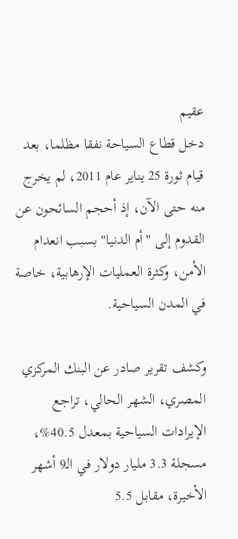عقيم
دخل قطاع السياحة نفقا مظلما، بعد قيام ثورة 25 يناير عام 2011، لم يخرج منه حتى الآن، إذ أحجم السائحون عن القدوم إلى "أم الدنيا" بسبب انعدام الأمن، وكثرة العمليات الإرهابية، خاصة في المدن السياحية.

وكشف تقرير صادر عن البنك المركزي المصري، الشهر الحالي، تراجع الإيرادات السياحية بمعدل 40.5%، مسجلة 3.3 مليار دولار في الـ9 أشهر الأخيرة، مقابل 5.5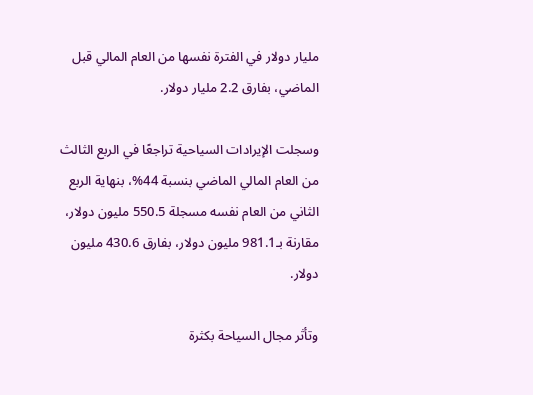مليار دولار في الفترة نفسها من العام المالي قبل الماضي، بفارق 2.2 مليار دولار.

وسجلت الإيرادات السياحية تراجعًا في الربع الثالث من العام المالي الماضي بنسبة 44%، بنهاية الربع الثاني من العام نفسه مسجلة 550.5 مليون دولار، مقارنة بـ981.1 مليون دولار، بفارق 430.6 مليون دولار.

وتأثر مجال السياحة بكثرة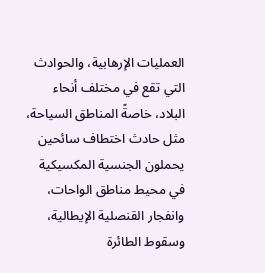العمليات الإرهابية، والحوادث التي تقع في مختلف أنحاء البلاد، خاصةً المناطق السياحة، مثل حادث اختطاف سائحين يحملون الجنسية المكسيكية في محيط مناطق الواحات، وانفجار القنصلية الإيطالية، وسقوط الطائرة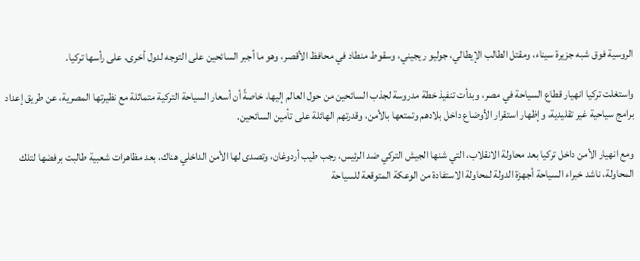الروسية فوق شبه جزيرة سيناء، ومقتل الطالب الإيطالي، جوليو ريجيني، وسقوط منطاد في محافظ الأقصر، وهو ما أجبر السائحين على التوجه لدول أخرى، على رأسها تركيا.

واستغلت تركيا انهيار قطاع السياحة في مصر، وبدأت تنفيذ خطة مدروسة لجذب السائحين من حول العالم إليها، خاصةً أن أسعار السياحة التركية متماثلة مع نظيرتها المصرية، عن طريق إعداد برامج سياحية غير تقليدية، وإظهار استقرار الأوضاع داخل بلادهم وتمتعها بالأمن، وقدرتهم الهائلة على تأمين السائحين.

ومع انهيار الأمن داخل تركيا بعد محاولة الانقلاب، التي شنها الجيش التركي ضد الرئيس، رجب طيب أردوغان، وتصدى لها الأمن الداخلي هناك، بعد مظاهرات شعبية طالبت برفضها لتلك المحاولة، ناشد خبراء السياحة أجهزة الدولة لمحاولة الاستفادة من الوعكة المتوقعة للسياحة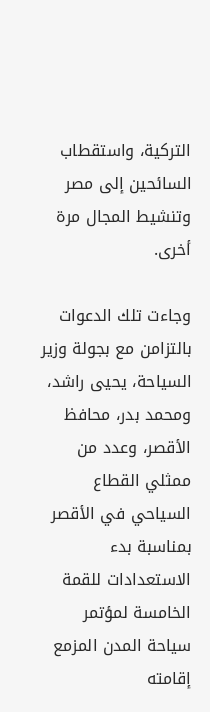التركية، واستقطاب السائحين إلى مصر وتنشيط المجال مرة أخرى.

وجاءت تلك الدعوات بالتزامن مع بجولة وزير السياحة، يحيى راشد، ومحمد بدر، محافظ الأقصر، وعدد من ممثلي القطاع السياحي في الأقصر بمناسبة بدء الاستعدادات للقمة الخامسة لمؤتمر سياحة المدن المزمع إقامته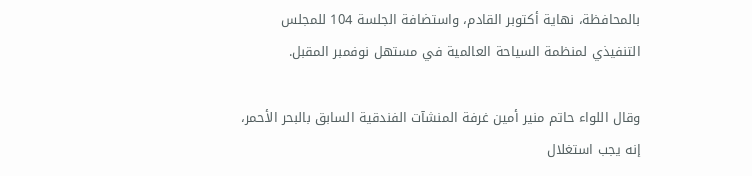بالمحافظة، نهاية أكتوبر القادم، واستضافة الجلسة 104 للمجلس التنفيذي لمنظمة السياحة العالمية في مستهل نوفمبر المقبل.

وقال اللواء حاتم منير أمين غرفة المنشآت الفندقية السابق بالبحر الأحمر، إنه يجب استغلال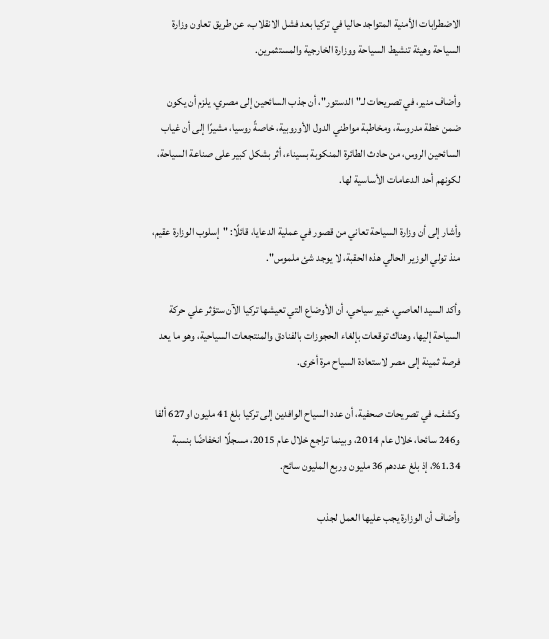الاضطرابات الأمنية المتواجد حاليا في تركيا بعد فشل الانقلاب، عن طريق تعاون وزارة السياحة وهيئة تنشيط السياحة ووزارة الخارجية والمستثمرين.

وأضاف منير، في تصريحات لـ"الدستور"، أن جذب السائحين إلى مصري، يلزم أن يكون ضمن خطة مدروسة، ومخاطبة مواطني الدول الأوروبية، خاصةً روسيا، مشيرًا إلى أن غياب السائحين الروس، من حادث الطائرة المنكوبة بسيناء، أثر بشكل كبير على صناعة السياحة، لكونهم أحد الدعامات الأساسية لها.

وأشار إلى أن وزارة السياحة تعاني من قصور في عملية الدعايا، قائلًا: "إسلوب الوزارة عقيم، منذ تولي الوزير الحالي هذه الحقبة، لا يوجد شئ ملموس".

وأكد السيد العاصي، خبير سياحي، أن الأوضاع التي تعيشها تركيا الآن ستؤثر علي حركة السياحة إليها، وهناك توقعات بإلغاء الحجوزات بالفنادق والمنتجعات السياحية، وهو ما يعد فرصة ثمينة إلى مصر لاستعادة السياح مرة أخرى.

وكشف، في تصريحات صحفية، أن عدد السياح الوافدين إلى تركيا بلغ 41 مليون او627 ألفا و246 سائحا، خلال عام 2014، وبينما تراجع خلال عام 2015، مسجلًا انخفاضًا بنسبة 1.34%، إذ بلغ عددهم 36 مليون وربع المليون سائح.

وأضاف أن الوزارة يجب عليها العمل لجذب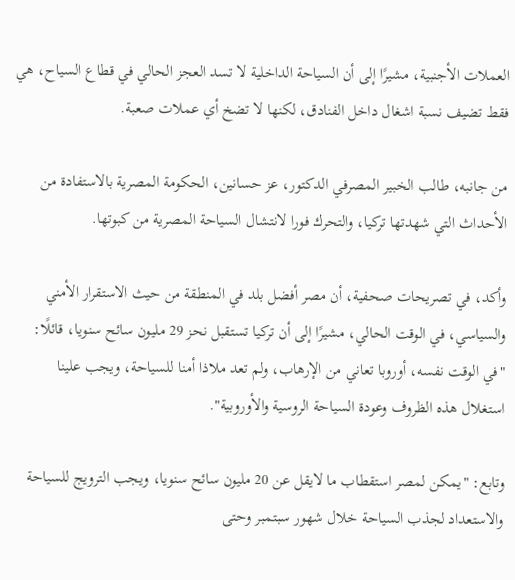العملات الأجنبية، مشيرًا إلى أن السياحة الداخلية لا تسد العجز الحالي في قطاع السياح، هي فقط تضيف نسبة اشغال داخل الفنادق، لكنها لا تضخ أي عملات صعبة.

من جانبه، طالب الخبير المصرفي الدكتور، عز حسانين، الحكومة المصرية بالاستفادة من الأحداث التي شهدتها تركيا، والتحرك فورا لانتشال السياحة المصرية من كبوتها.

وأكد، في تصريحات صحفية، أن مصر أفضل بلد في المنطقة من حيث الاستقرار الأمني والسياسي، في الوقت الحالي، مشيرًا إلى أن تركيا تستقبل نحز 29 مليون سائح سنويا، قائلًا: "في الوقت نفسه، أوروبا تعاني من الإرهاب، ولم تعد ملاذا أمنا للسياحة، ويجب علينا استغلال هذه الظروف وعودة السياحة الروسية والأوروبية".

وتابع: "يمكن لمصر استقطاب ما لايقل عن 20 مليون سائح سنويا، ويجب الترويج للسياحة والاستعداد لجذب السياحة خلال شهور سبتمبر وحتى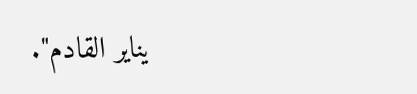يناير القادم".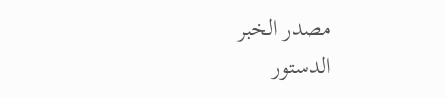مصدر الخبر
الدستور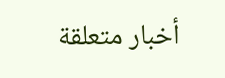أخبار متعلقة